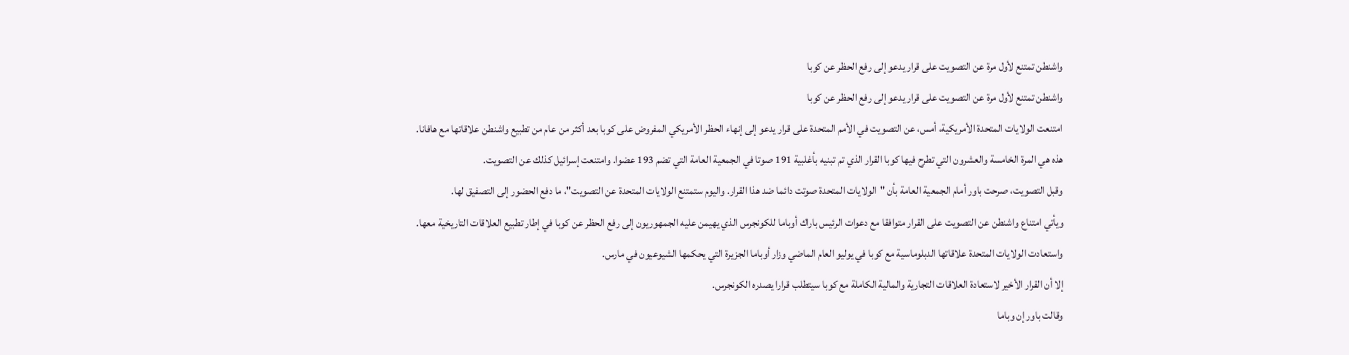واشنطن تمتنع لأول مرة عن التصويت على قرار يدعو إلى رفع الحظر عن كوبا
واشنطن تمتنع لأول مرة عن التصويت على قرار يدعو إلى رفع الحظر عن كوبا
امتنعت الولايات المتحدة الأمريكية، أمس، عن التصويت في الأمم المتحدة على قرار يدعو إلى إنهاء الحظر الأمريكي المفروض على كوبا بعد أكثر من عام من تطبيع واشنطن علاقاتها مع هافانا.
هذه هي المرة الخامسة والعشرون التي تطرح فيها كوبا القرار الذي تم تبنيه بأغلبية 191 صوتا في الجمعية العامة التي تضم 193 عضوا. وامتنعت إسرائيل كذلك عن التصويت.
وقبل التصويت، صرحت باور أمام الجمعية العامة بأن "الولايات المتحدة صوتت دائما ضد هذا القرار. واليوم ستمتنع الولايات المتحدة عن التصويت"، ما دفع الحضور إلى التصفيق لها.
ويأتي امتناع واشنطن عن التصويت على القرار متوافقا مع دعوات الرئيس باراك أوباما للكونجرس الذي يهيمن عليه الجمهوريون إلى رفع الحظر عن كوبا في إطار تطبيع العلاقات التاريخية معها.
واستعادت الولايات المتحدة علاقاتها الدبلوماسية مع كوبا في يوليو العام الماضي وزار أوباما الجزيرة التي يحكمها الشيوعيون في مارس.
إلا أن القرار الأخير لاستعادة العلاقات التجارية والمالية الكاملة مع كوبا سيتطلب قرارا يصدره الكونجرس.
وقالت باور إن وباما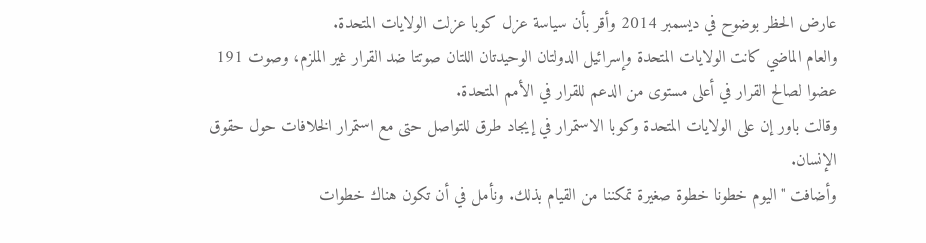عارض الحظر بوضوح في ديسمبر 2014 وأقر بأن سياسة عزل كوبا عزلت الولايات المتحدة.
والعام الماضي كانت الولايات المتحدة وإسرائيل الدولتان الوحيدتان اللتان صوتتا ضد القرار غير الملزم، وصوت 191 عضوا لصالح القرار في أعلى مستوى من الدعم للقرار في الأمم المتحدة.
وقالت باور إن على الولايات المتحدة وكوبا الاستمرار في إيجاد طرق للتواصل حتى مع استمرار الخلافات حول حقوق الإنسان.
وأضافت "اليوم خطونا خطوة صغيرة تمكننا من القيام بذلك. ونأمل في أن تكون هناك خطوات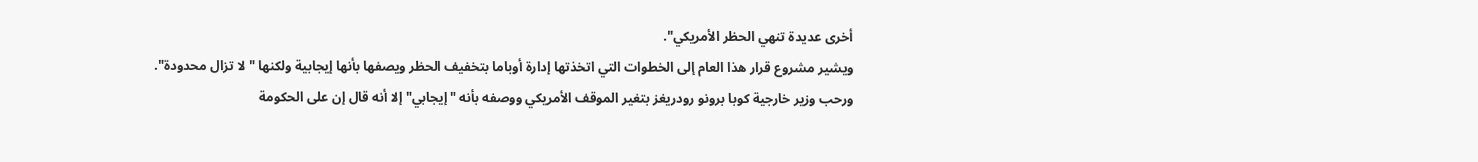أخرى عديدة تنهي الحظر الأمريكي".
ويشير مشروع قرار هذا العام إلى الخطوات التي اتخذتها إدارة أوباما بتخفيف الحظر ويصفها بأنها إيجابية ولكنها "لا تزال محدودة".
ورحب وزير خارجية كوبا برونو رودريغز بتغير الموقف الأمريكي ووصفه بأنه "إيجابي" إلا أنه قال إن على الحكومة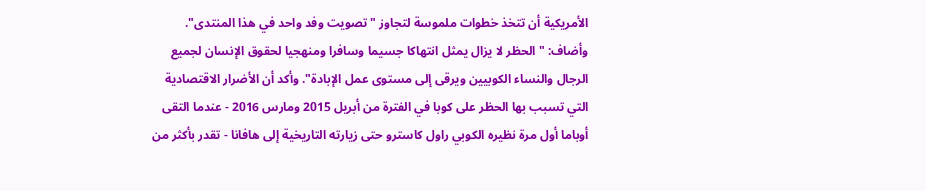الأمريكية أن تتخذ خطوات ملموسة لتجاوز "تصويت وفد واحد في هذا المنتدى".
وأضاف: "الحظر لا يزال يمثل انتهاكا جسيما وسافرا ومنهجيا لحقوق الإنسان لجميع الرجال والنساء الكوبيين ويرقى إلى مستوى عمل الإبادة". وأكد أن الأضرار الاقتصادية التي تسبب بها الحظر على كوبا في الفترة من أبريل 2015 ومارس 2016 - عندما التقى أوباما أول مرة نظيره الكوبي راول كاسترو حتى زيارته التاريخية إلى هافانا - تقدر بأكثر من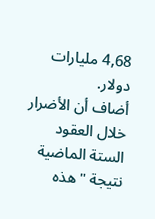4,68 مليارات دولار.
أضاف أن الأضرار خلال العقود الستة الماضية نتيجة "هذه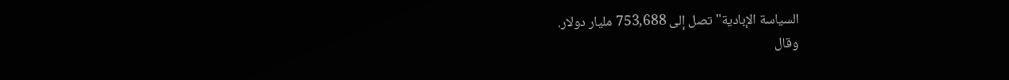السياسة الإبادية" تصل إلى 753,688 مليار دولار.
وقال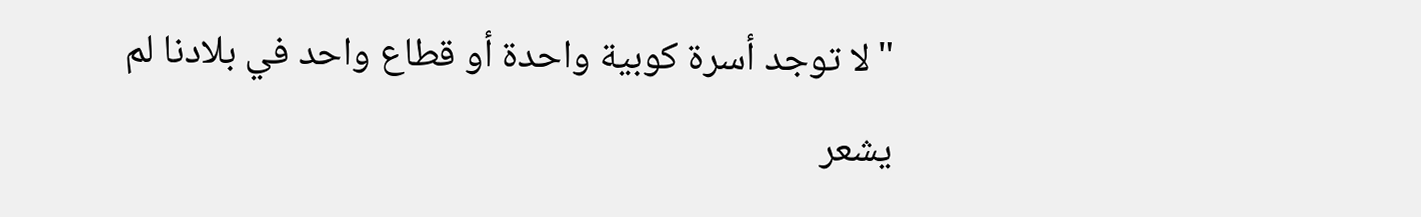"لا توجد أسرة كوبية واحدة أو قطاع واحد في بلادنا لم يشعر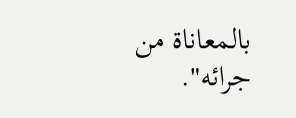بالمعاناة من جرائه".